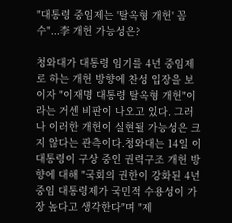"대통령 중임제는 '탈옥형 개헌' 꼼수"...李 개헌 가능성은?

청와대가 대통령 임기를 4년 중임제로 하는 개헌 방향에 찬성 입장을 보이자 "이재명 대통령 탈옥형 개헌"이라는 거센 비판이 나오고 있다. 그러나 이러한 개헌이 실현될 가능성은 크지 않다는 관측이다.청와대는 14일 이 대통령이 구상 중인 권력구조 개헌 방향에 대해 "국회의 권한이 강화된 4년 중임 대통령제가 국민적 수용성이 가장 높다고 생각한다"며 "제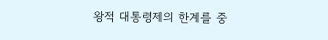왕적 대통령제의 한계를 중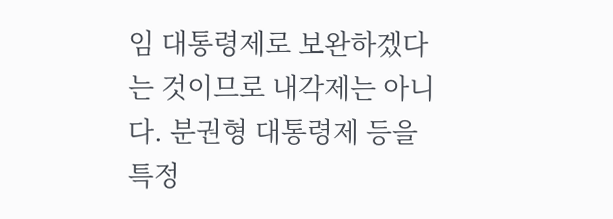임 대통령제로 보완하겠다는 것이므로 내각제는 아니다. 분권형 대통령제 등을 특정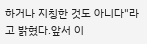하거나 지칭한 것도 아니다"라고 밝혔다.앞서 이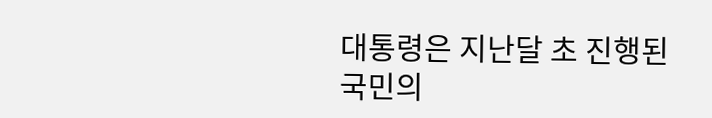대통령은 지난달 초 진행된 국민의